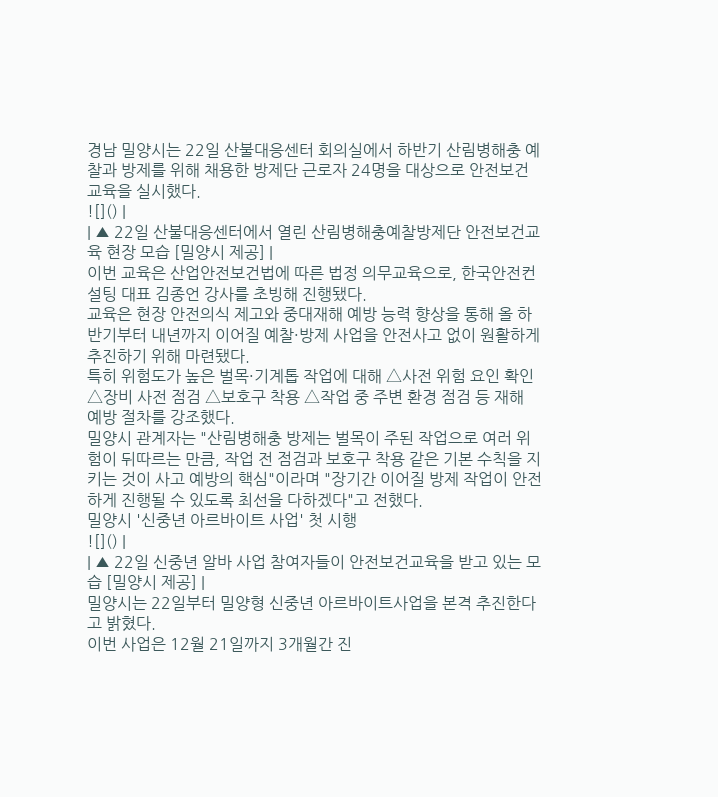경남 밀양시는 22일 산불대응센터 회의실에서 하반기 산림병해충 예찰과 방제를 위해 채용한 방제단 근로자 24명을 대상으로 안전보건 교육을 실시했다.
![]() |
| ▲ 22일 산불대응센터에서 열린 산림병해충예찰방제단 안전보건교육 현장 모습 [밀양시 제공] |
이번 교육은 산업안전보건법에 따른 법정 의무교육으로, 한국안전컨설팅 대표 김종언 강사를 초빙해 진행됐다.
교육은 현장 안전의식 제고와 중대재해 예방 능력 향상을 통해 올 하반기부터 내년까지 이어질 예찰·방제 사업을 안전사고 없이 원활하게 추진하기 위해 마련됐다.
특히 위험도가 높은 벌목·기계톱 작업에 대해 △사전 위험 요인 확인 △장비 사전 점검 △보호구 착용 △작업 중 주변 환경 점검 등 재해 예방 절차를 강조했다.
밀양시 관계자는 "산림병해충 방제는 벌목이 주된 작업으로 여러 위험이 뒤따르는 만큼, 작업 전 점검과 보호구 착용 같은 기본 수칙을 지키는 것이 사고 예방의 핵심"이라며 "장기간 이어질 방제 작업이 안전하게 진행될 수 있도록 최선을 다하겠다"고 전했다.
밀양시 '신중년 아르바이트 사업' 첫 시행
![]() |
| ▲ 22일 신중년 알바 사업 참여자들이 안전보건교육을 받고 있는 모습 [밀양시 제공] |
밀양시는 22일부터 밀양형 신중년 아르바이트사업을 본격 추진한다고 밝혔다.
이번 사업은 12월 21일까지 3개월간 진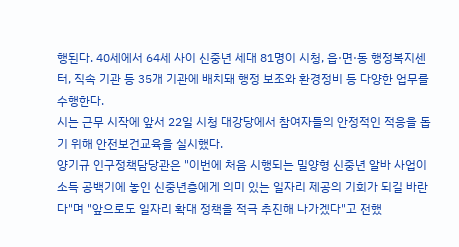행된다. 40세에서 64세 사이 신중년 세대 81명이 시청, 읍·면·동 행정복지센터, 직속 기관 등 35개 기관에 배치돼 행정 보조와 환경정비 등 다양한 업무를 수행한다.
시는 근무 시작에 앞서 22일 시청 대강당에서 참여자들의 안정적인 적응을 돕기 위해 안전보건교육을 실시했다.
양기규 인구정책담당관은 "이번에 처음 시행되는 밀양형 신중년 알바 사업이 소득 공백기에 놓인 신중년층에게 의미 있는 일자리 제공의 기회가 되길 바란다"며 "앞으로도 일자리 확대 정책을 적극 추진해 나가겠다"고 전했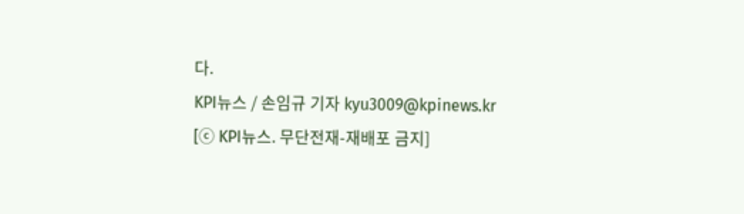다.
KPI뉴스 / 손임규 기자 kyu3009@kpinews.kr
[ⓒ KPI뉴스. 무단전재-재배포 금지]